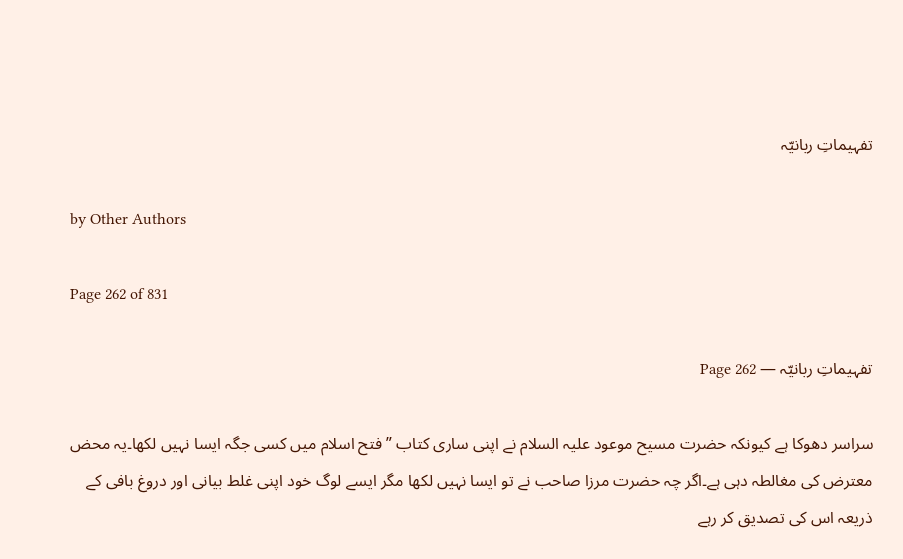تفہیماتِ ربانیّہ

by Other Authors

Page 262 of 831

تفہیماتِ ربانیّہ — Page 262

سراسر دھوکا ہے کیونکہ حضرت مسیح موعود علیہ السلام نے اپنی ساری کتاب ”فتح اسلام میں کسی جگہ ایسا نہیں لکھا۔یہ محض معترض کی مغالطہ دہی ہے۔اگر چہ حضرت مرزا صاحب نے تو ایسا نہیں لکھا مگر ایسے لوگ خود اپنی غلط بیانی اور دروغ بافی کے ذریعہ اس کی تصدیق کر رہے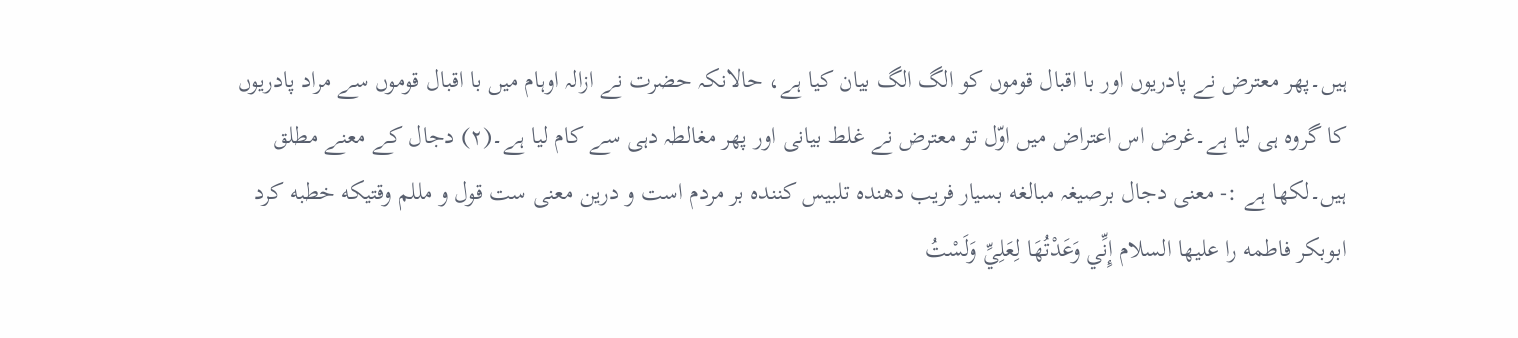ہیں۔پھر معترض نے پادریوں اور با اقبال قوموں کو الگ الگ بیان کیا ہے، حالانکہ حضرت نے ازالہ اوہام میں با اقبال قوموں سے مراد پادریوں کا گروہ ہی لیا ہے۔غرض اس اعتراض میں اوّل تو معترض نے غلط بیانی اور پھر مغالطہ دہی سے کام لیا ہے۔(۲) دجال کے معنے مطلق ہیں۔لکھا ہے :- معنی دجال برصیغہ مبالغه بسیار فریب دهنده تلبیس کننده بر مردم است و درین معنی ست قول و مللم وقتیکه خطبه کرد ابوبکر فاطمه را عليها السلام إِنِّي وَعَدْتُهَا لِعَلِيِّ وَلَسْتُ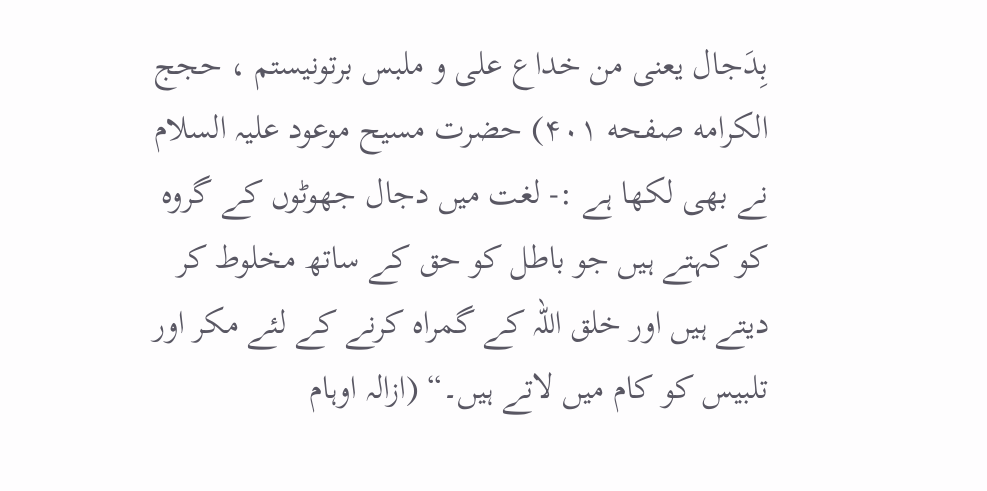بِدَجال یعنی من خداع على و ملبس برتونیستم ، حجج الكرامه صفحه ۴۰۱) حضرت مسیح موعود علیہ السلام نے بھی لکھا ہے :- لغت میں دجال جھوٹوں کے گروہ کو کہتے ہیں جو باطل کو حق کے ساتھ مخلوط کر دیتے ہیں اور خلق اللہ کے گمراہ کرنے کے لئے مکر اور تلبیس کو کام میں لاتے ہیں۔“ (ازالہ اوہام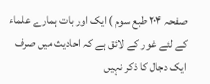صفحہ ۲۰۴ طبع سوم ) ایک اور بات ہمارے علماء کے لئے غور کے لائق ہے کہ احادیث میں صرف ایک دجال کا ذکر نہیں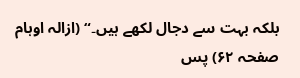بلکہ بہت سے دجال لکھے ہیں۔“ (ازالہ اوہام صفحہ ۶۲) پس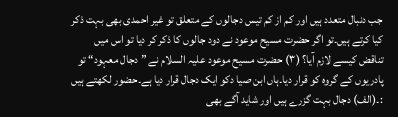جب دنبال متعدد ہیں اور کم از کم تیس دجالوں کے متعلق تو غیر احمدی بھی بہت ذکر کیا کرتے ہیں۔تو اگر حضرت مسیح موعود نے دود جالوں کا ذکر کر دیا تو اس میں تناقض کیسے لازم آیا؟ (۳) حضرت مسیح موعود علیہ السلام نے ” دجال معہود“ تو پادریوں کے گروہ کو قرار دیا۔ہاں ابن صیا دکو ایک دجال قرار دیا ہے۔حضور لکھتے ہیں :۔(الف) دجال بہت گزرے ہیں اور شاید آگے بھی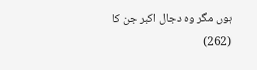ہوں مگر وہ دجال اکبر جن کا (262)